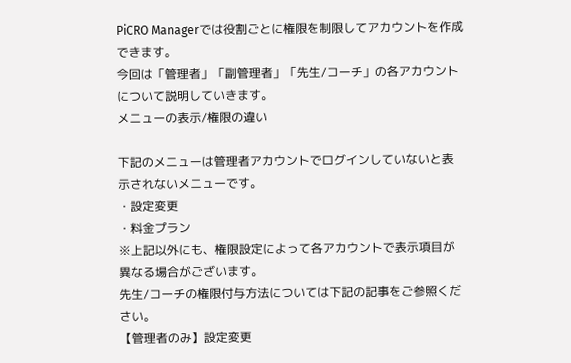PiCRO Managerでは役割ごとに権限を制限してアカウントを作成できます。
今回は「管理者」「副管理者」「先生/コーチ」の各アカウントについて説明していきます。
メニューの表示/権限の違い

下記のメニューは管理者アカウントでログインしていないと表示されないメニューです。
・設定変更
・料金プラン
※上記以外にも、権限設定によって各アカウントで表示項目が異なる場合がございます。
先生/コーチの権限付与方法については下記の記事をご参照ください。
【管理者のみ】設定変更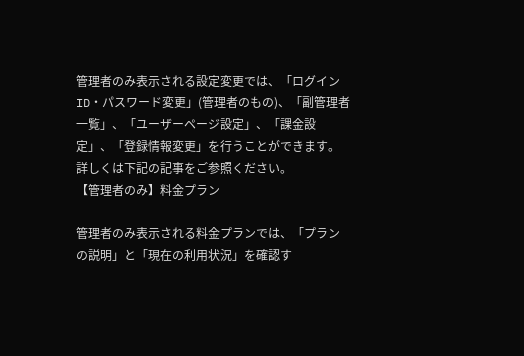管理者のみ表示される設定変更では、「ログインID・パスワード変更」(管理者のもの)、「副管理者一覧」、「ユーザーページ設定」、「課金設定」、「登録情報変更」を行うことができます。
詳しくは下記の記事をご参照ください。
【管理者のみ】料金プラン

管理者のみ表示される料金プランでは、「プランの説明」と「現在の利用状況」を確認す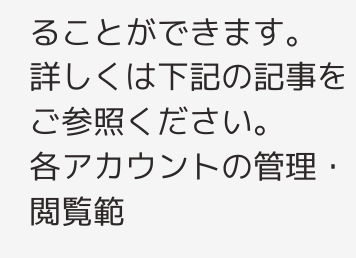ることができます。
詳しくは下記の記事をご参照ください。
各アカウントの管理・閲覧範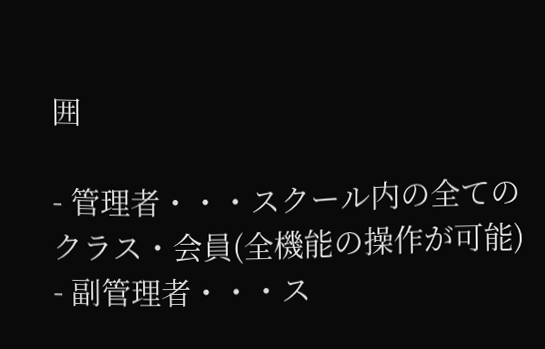囲

- 管理者・・・スクール内の全てのクラス・会員(全機能の操作が可能)
- 副管理者・・・ス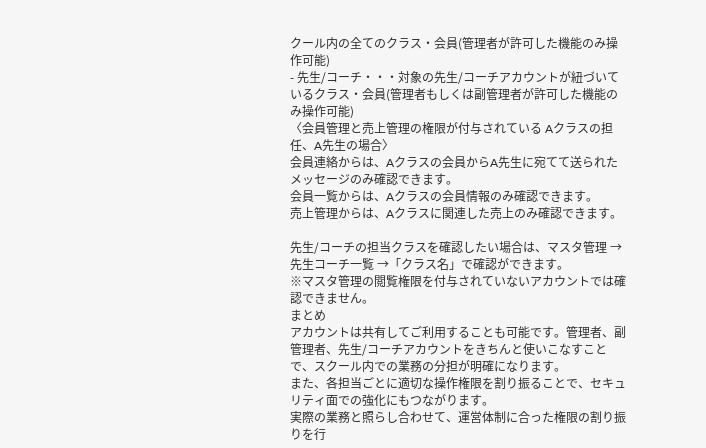クール内の全てのクラス・会員(管理者が許可した機能のみ操作可能)
- 先生/コーチ・・・対象の先生/コーチアカウントが紐づいているクラス・会員(管理者もしくは副管理者が許可した機能のみ操作可能)
〈会員管理と売上管理の権限が付与されている Aクラスの担任、A先生の場合〉
会員連絡からは、Aクラスの会員からA先生に宛てて送られたメッセージのみ確認できます。
会員一覧からは、Aクラスの会員情報のみ確認できます。
売上管理からは、Aクラスに関連した売上のみ確認できます。

先生/コーチの担当クラスを確認したい場合は、マスタ管理 → 先生コーチ一覧 →「クラス名」で確認ができます。
※マスタ管理の閲覧権限を付与されていないアカウントでは確認できません。
まとめ
アカウントは共有してご利用することも可能です。管理者、副管理者、先生/コーチアカウントをきちんと使いこなすことで、スクール内での業務の分担が明確になります。
また、各担当ごとに適切な操作権限を割り振ることで、セキュリティ面での強化にもつながります。
実際の業務と照らし合わせて、運営体制に合った権限の割り振りを行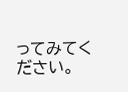ってみてください。